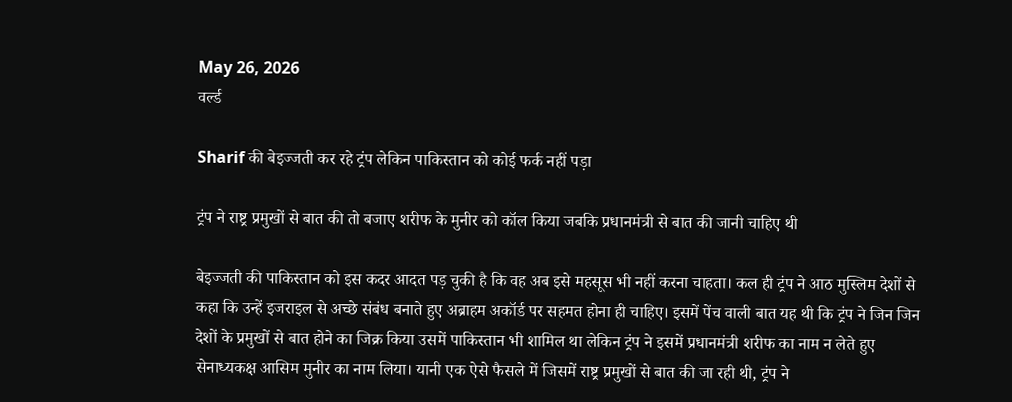May 26, 2026
वर्ल्ड

Sharif की बेइज्जती कर रहे ट्रंप लेकिन पाकिस्तान को कोई फर्क नहीं पड़ा

ट्रंप ने राष्ट्र प्रमुखों से बात की तो बजाए शरीफ के मुनीर को कॉल किया जबकि प्रधानमंत्री से बात की जानी चाहिए थी

बेइज्जती की पाकिस्तान को इस कदर आदत पड़ चुकी है कि वह अब इसे महसूस भी नहीं करना चाहता। कल ही ट्रंप ने आठ मुस्लिम देशों से कहा कि उन्हें इजराइल से अच्छे संबंध बनाते हुए अब्राहम अकॉर्ड पर सहमत होना ही चाहिए। इसमें पेंच वाली बात यह थी कि ट्रंप ने जिन जिन देशों के प्रमुखों से बात होने का जिक्र किया उसमें पाकिस्तान भी शामिल था लेकिन ट्रंप ने इसमें प्रधानमंत्री शरीफ का नाम न लेते हुए सेनाध्यकक्ष आसिम मुनीर का नाम लिया। यानी एक ऐसे फैसले में जिसमें राष्ट्र प्रमुखों से बात की जा रही थी, ट्रंप ने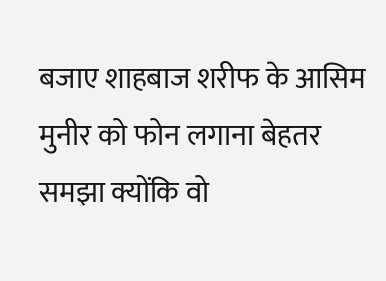बजाए शाहबाज शरीफ के आसिम मुनीर को फोन लगाना बेहतर समझा क्योंकि वो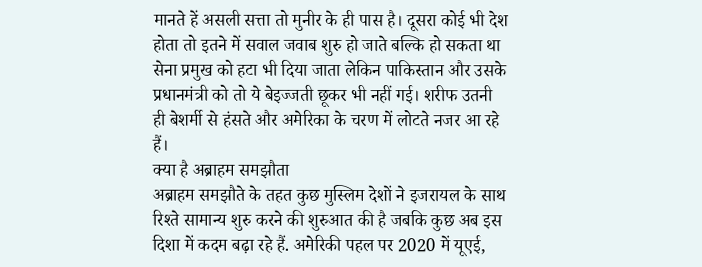मानते हें असली सत्ता तो मुनीर के ही पास है। दूसरा कोई भी देश होता तो इतने में सवाल जवाब शुरु हो जाते बल्कि हो सकता था सेना प्रमुख को हटा भी दिया जाता लेकिन पाकिस्तान और उसके प्रधानमंत्री को तो ये बेइज्जती छूकर भी नहीं गई। शरीफ उतनी ही बेशर्मी से हंसते और अमेरिका के चरण में लोटते नजर आ रहे हैं।
क्या है अब्राहम समझौता
अब्राहम समझौते के तहत कुछ मुस्लिम देशों ने इजरायल के साथ रिश्ते सामान्य शुरु करने की शुरुआत की है जबकि कुछ अब इस दिशा में कदम बढ़ा रहे हैं. अमेरिकी पहल पर 2020 में यूएई,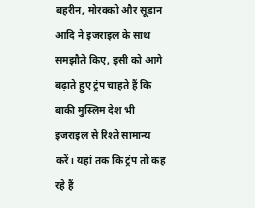बहरीन, मोरक्को और सूडान आदि ने इजराइल के साथ समझौते किए, इसी को आगे बढ़ाते हुए ट्रंप चाहते हैं कि बाकी मुस्लिम देश भी इजराइल से रिश्ते सामान्य करें। यहां तक कि ट्रंप तो कह रहे हैं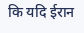कि यदि ईरान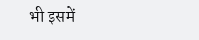भी इसमें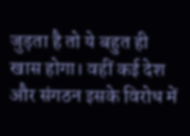जुड़ता है तो ये बहुत ही खास होगा। वहीं कई देश और संगठन इसके विरोध में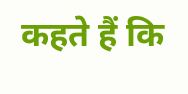कहते हैं कि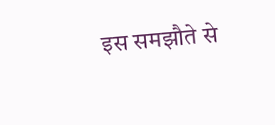इस समझौते से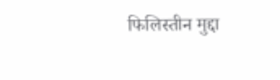फिलिस्तीन मुद्दा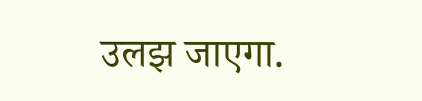उलझ जाएगा.